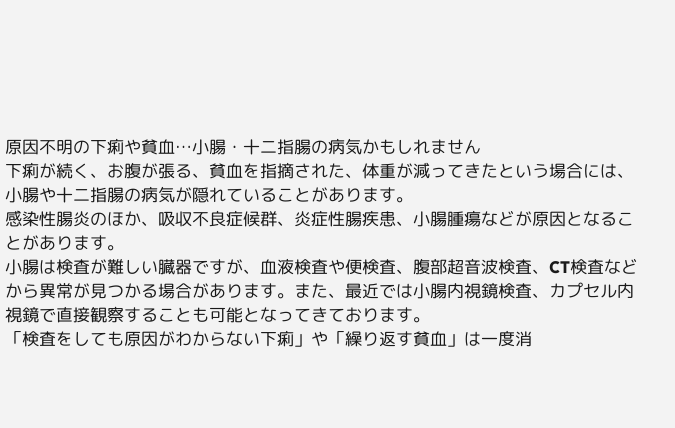原因不明の下痢や貧血…小腸・十二指腸の病気かもしれません
下痢が続く、お腹が張る、貧血を指摘された、体重が減ってきたという場合には、小腸や十二指腸の病気が隠れていることがあります。
感染性腸炎のほか、吸収不良症候群、炎症性腸疾患、小腸腫瘍などが原因となることがあります。
小腸は検査が難しい臓器ですが、血液検査や便検査、腹部超音波検査、CT検査などから異常が見つかる場合があります。また、最近では小腸内視鏡検査、カプセル内視鏡で直接観察することも可能となってきております。
「検査をしても原因がわからない下痢」や「繰り返す貧血」は一度消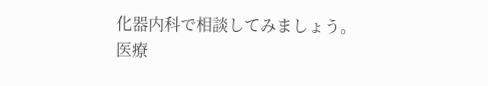化器内科で相談してみましょう。
医療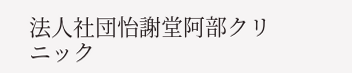法人社団怡謝堂阿部クリニック